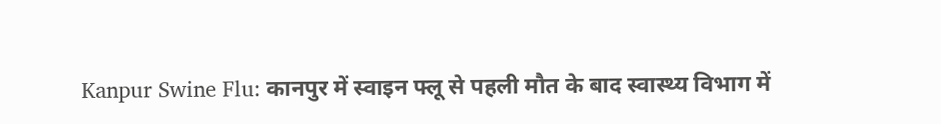Kanpur Swine Flu: कानपुर में स्वाइन फ्लू से पहली मौत के बाद स्वास्थ्य विभाग में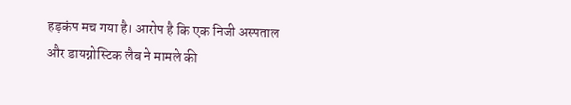हड़कंप मच गया है। आरोप है कि एक निजी अस्पताल और डायग्नोस्टिक लैब ने मामले की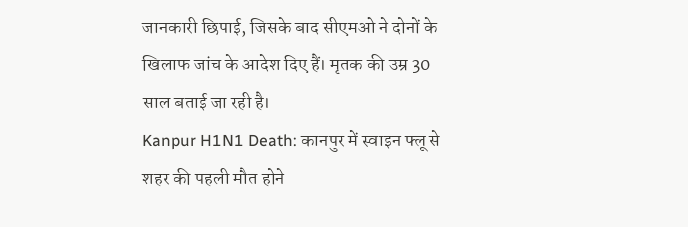जानकारी छिपाई, जिसके बाद सीएमओ ने दोनों के खिलाफ जांच के आदेश दिए हैं। मृतक की उम्र 30 साल बताई जा रही है।
Kanpur H1N1 Death: कानपुर में स्वाइन फ्लू से शहर की पहली मौत होने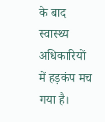के बाद स्वास्थ्य अधिकारियों में हड़कंप मच गया है।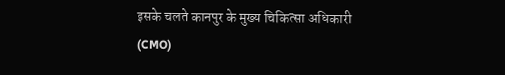इसके चलते कानपुर के मुख्य चिकित्सा अधिकारी (CMO)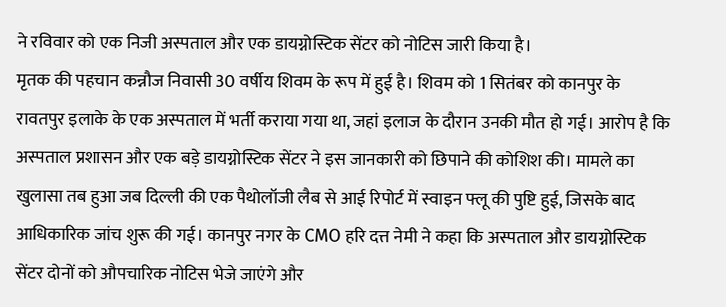ने रविवार को एक निजी अस्पताल और एक डायग्नोस्टिक सेंटर को नोटिस जारी किया है।
मृतक की पहचान कन्नौज निवासी 30 वर्षीय शिवम के रूप में हुई है। शिवम को 1 सितंबर को कानपुर के रावतपुर इलाके के एक अस्पताल में भर्ती कराया गया था, जहां इलाज के दौरान उनकी मौत हो गई। आरोप है कि अस्पताल प्रशासन और एक बड़े डायग्नोस्टिक सेंटर ने इस जानकारी को छिपाने की कोशिश की। मामले का खुलासा तब हुआ जब दिल्ली की एक पैथोलॉजी लैब से आई रिपोर्ट में स्वाइन फ्लू की पुष्टि हुई, जिसके बाद आधिकारिक जांच शुरू की गई। कानपुर नगर के CMO हरि दत्त नेमी ने कहा कि अस्पताल और डायग्नोस्टिक सेंटर दोनों को औपचारिक नोटिस भेजे जाएंगे और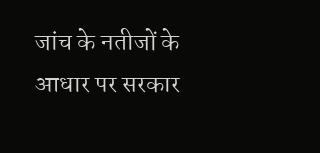जांच के नतीजों के आधार पर सरकार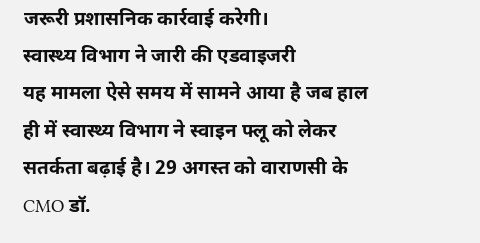जरूरी प्रशासनिक कार्रवाई करेगी।
स्वास्थ्य विभाग ने जारी की एडवाइजरी
यह मामला ऐसे समय में सामने आया है जब हाल ही में स्वास्थ्य विभाग ने स्वाइन फ्लू को लेकर सतर्कता बढ़ाई है। 29 अगस्त को वाराणसी के CMO डॉ.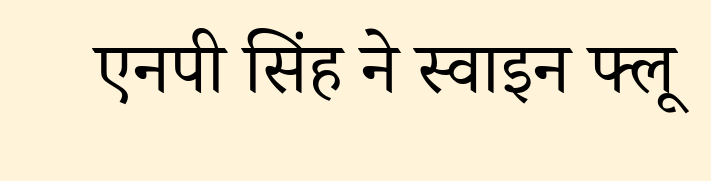एनपी सिंह ने स्वाइन फ्लू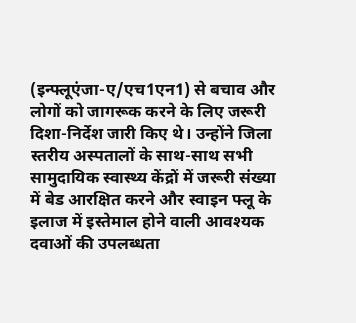(इन्फ्लूएंजा-ए/एच1एन1) से बचाव और लोगों को जागरूक करने के लिए जरूरी दिशा-निर्देश जारी किए थे। उन्होंने जिला स्तरीय अस्पतालों के साथ-साथ सभी सामुदायिक स्वास्थ्य केंद्रों में जरूरी संख्या में बेड आरक्षित करने और स्वाइन फ्लू के इलाज में इस्तेमाल होने वाली आवश्यक दवाओं की उपलब्धता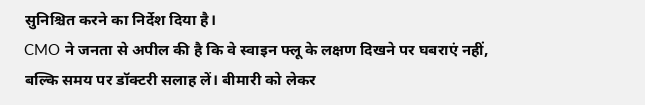सुनिश्चित करने का निर्देश दिया है।
CMO ने जनता से अपील की है कि वे स्वाइन फ्लू के लक्षण दिखने पर घबराएं नहीं, बल्कि समय पर डॉक्टरी सलाह लें। बीमारी को लेकर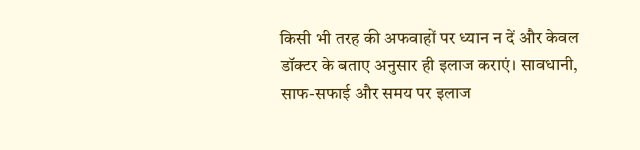किसी भी तरह की अफवाहों पर ध्यान न दें और केवल डॉक्टर के बताए अनुसार ही इलाज कराएं। सावधानी, साफ-सफाई और समय पर इलाज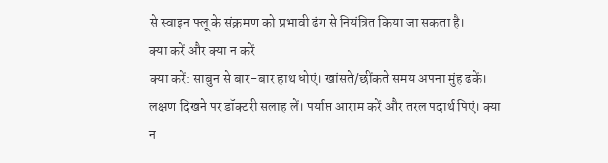से स्वाइन फ्लू के संक्रमण को प्रभावी ढंग से नियंत्रित किया जा सकता है।
क्या करें और क्या न करें
क्या करें: साबुन से बार-बार हाथ धोएं। खांसते/छींकते समय अपना मुंह ढकें। लक्षण दिखने पर डॉक्टरी सलाह लें। पर्याप्त आराम करें और तरल पदार्थ पिएं। क्या न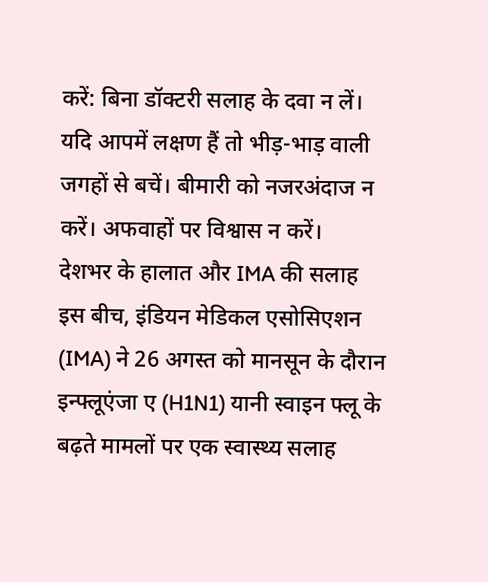करें: बिना डॉक्टरी सलाह के दवा न लें। यदि आपमें लक्षण हैं तो भीड़-भाड़ वाली जगहों से बचें। बीमारी को नजरअंदाज न करें। अफवाहों पर विश्वास न करें।
देशभर के हालात और IMA की सलाह
इस बीच, इंडियन मेडिकल एसोसिएशन (IMA) ने 26 अगस्त को मानसून के दौरान इन्फ्लूएंजा ए (H1N1) यानी स्वाइन फ्लू के बढ़ते मामलों पर एक स्वास्थ्य सलाह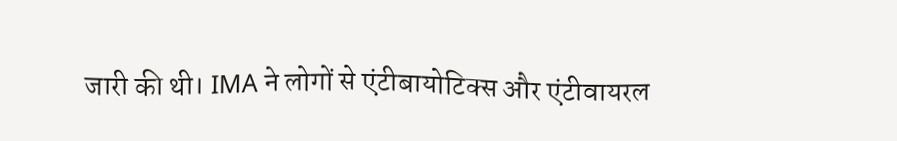जारी की थी। IMA ने लोगों से एंटीबायोटिक्स और एंटीवायरल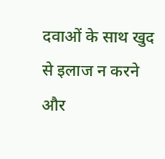दवाओं के साथ खुद से इलाज न करने और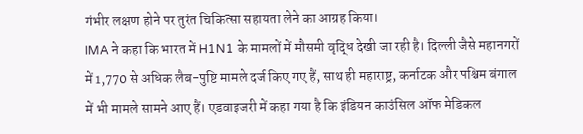गंभीर लक्षण होने पर तुरंत चिकित्सा सहायता लेने का आग्रह किया।
IMA ने कहा कि भारत में H1N1 के मामलों में मौसमी वृद्धि देखी जा रही है। दिल्ली जैसे महानगरों में 1,770 से अधिक लैब-पुष्टि मामले दर्ज किए गए हैं, साथ ही महाराष्ट्र, कर्नाटक और पश्चिम बंगाल में भी मामले सामने आए हैं। एडवाइजरी में कहा गया है कि इंडियन काउंसिल ऑफ मेडिकल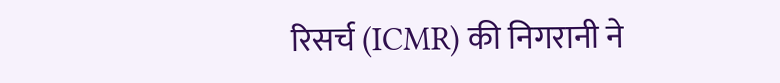रिसर्च (ICMR) की निगरानी ने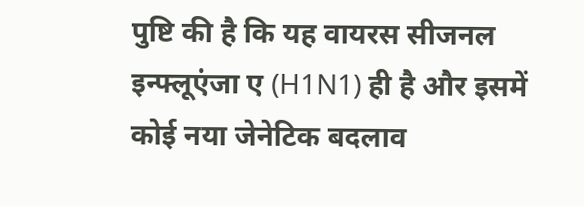पुष्टि की है कि यह वायरस सीजनल इन्फ्लूएंजा ए (H1N1) ही है और इसमें कोई नया जेनेटिक बदलाव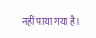नहीं पाया गया है।